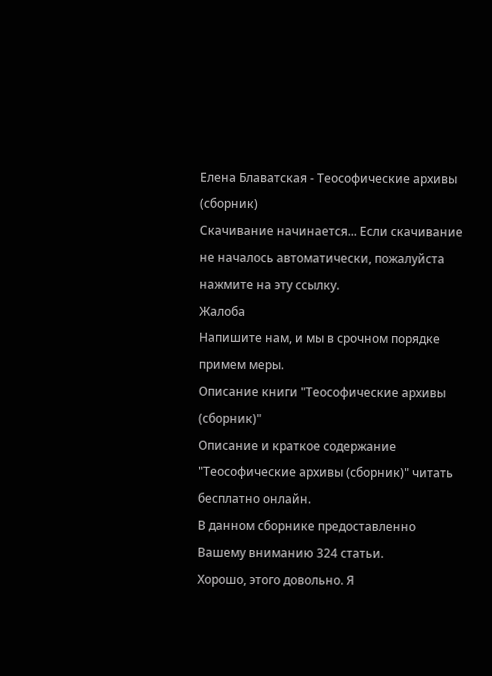Елена Блаватская - Теософические архивы (сборник)
Скачивание начинается... Если скачивание не началось автоматически, пожалуйста нажмите на эту ссылку.
Жалоба
Напишите нам, и мы в срочном порядке примем меры.
Описание книги "Теософические архивы (сборник)"
Описание и краткое содержание "Теософические архивы (сборник)" читать бесплатно онлайн.
В данном сборнике предоставленно Вашему вниманию 324 статьи.
Хорошо, этого довольно. Я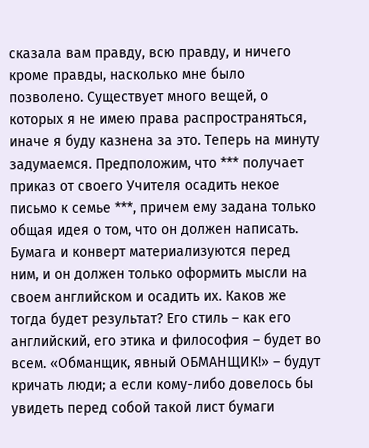сказала вам правду, всю правду, и ничего кроме правды, насколько мне было позволено. Существует много вещей, о которых я не имею права распространяться, иначе я буду казнена за это. Теперь на минуту задумаемся. Предположим, что *** получает приказ от своего Учителя осадить некое письмо к семье ***, причем ему задана только общая идея о том, что он должен написать. Бумага и конверт материализуются перед ним, и он должен только оформить мысли на своем английском и осадить их. Каков же тогда будет результат? Его стиль – как его английский, его этика и философия – будет во всем. «Обманщик, явный ОБМАНЩИК!» – будут кричать люди; а если кому-либо довелось бы увидеть перед собой такой лист бумаги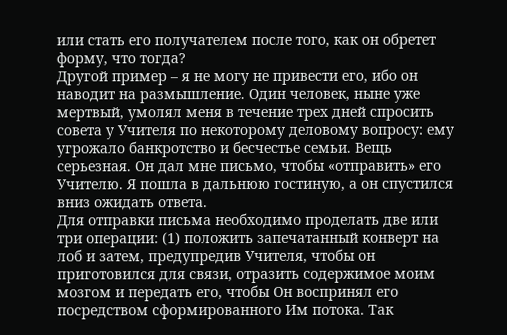или стать его получателем после того, как он обретет форму, что тогда?
Другой пример – я не могу не привести его, ибо он наводит на размышление. Один человек, ныне уже мертвый, умолял меня в течение трех дней спросить совета у Учителя по некоторому деловому вопросу: ему угрожало банкротство и бесчестье семьи. Вещь серьезная. Он дал мне письмо, чтобы «отправить» его Учителю. Я пошла в дальнюю гостиную, а он спустился вниз ожидать ответа.
Для отправки письма необходимо проделать две или три операции: (1) положить запечатанный конверт на лоб и затем, предупредив Учителя, чтобы он приготовился для связи, отразить содержимое моим мозгом и передать его, чтобы Он воспринял его посредством сформированного Им потока. Так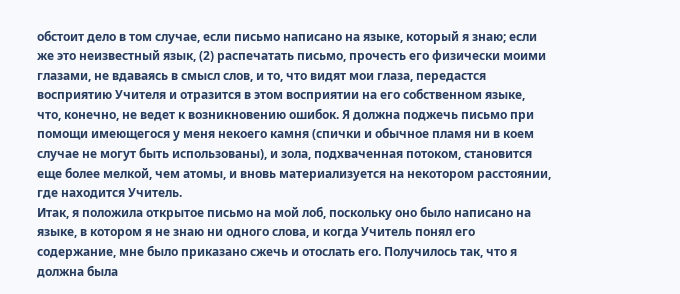обстоит дело в том случае, если письмо написано на языке, который я знаю; если же это неизвестный язык, (2) распечатать письмо, прочесть его физически моими глазами, не вдаваясь в смысл слов, и то, что видят мои глаза, передастся восприятию Учителя и отразится в этом восприятии на его собственном языке, что, конечно, не ведет к возникновению ошибок. Я должна поджечь письмо при помощи имеющегося у меня некоего камня (спички и обычное пламя ни в коем случае не могут быть использованы), и зола, подхваченная потоком, становится еще более мелкой, чем атомы, и вновь материализуется на некотором расстоянии, где находится Учитель.
Итак, я положила открытое письмо на мой лоб, поскольку оно было написано на языке, в котором я не знаю ни одного слова, и когда Учитель понял его содержание, мне было приказано сжечь и отослать его. Получилось так, что я должна была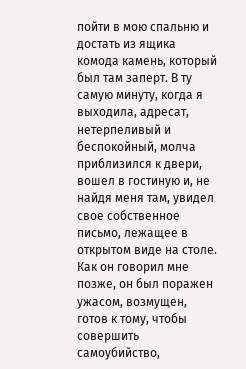пойти в мою спальню и достать из ящика комода камень, который был там заперт. В ту самую минуту, когда я выходила, адресат, нетерпеливый и беспокойный, молча приблизился к двери, вошел в гостиную и, не найдя меня там, увидел свое собственное письмо, лежащее в открытом виде на столе. Как он говорил мне позже, он был поражен ужасом, возмущен, готов к тому, чтобы совершить самоубийство,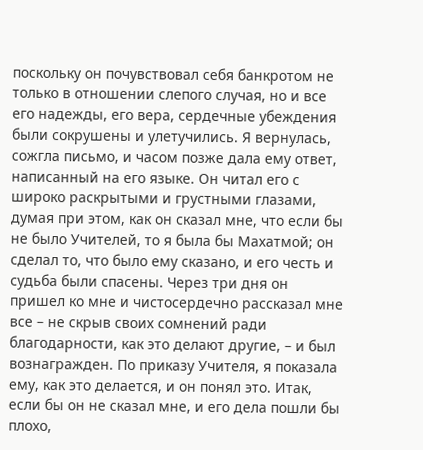поскольку он почувствовал себя банкротом не только в отношении слепого случая, но и все его надежды, его вера, сердечные убеждения были сокрушены и улетучились. Я вернулась, сожгла письмо, и часом позже дала ему ответ, написанный на его языке. Он читал его с широко раскрытыми и грустными глазами, думая при этом, как он сказал мне, что если бы не было Учителей, то я была бы Махатмой; он сделал то, что было ему сказано, и его честь и судьба были спасены. Через три дня он пришел ко мне и чистосердечно рассказал мне все – не скрыв своих сомнений ради благодарности, как это делают другие, – и был вознагражден. По приказу Учителя, я показала ему, как это делается, и он понял это. Итак, если бы он не сказал мне, и его дела пошли бы плохо,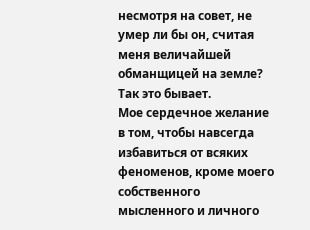несмотря на совет, не умер ли бы он, считая меня величайшей обманщицей на земле?
Так это бывает.
Мое сердечное желание в том, чтобы навсегда избавиться от всяких феноменов, кроме моего собственного мысленного и личного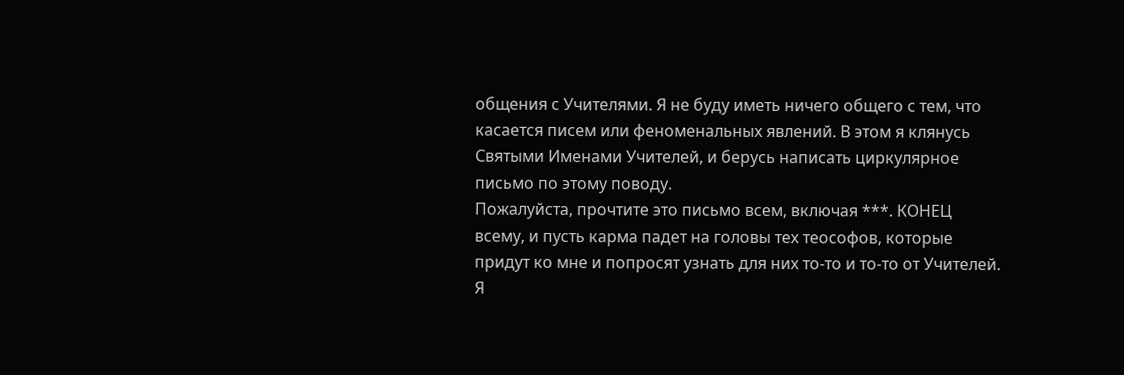общения с Учителями. Я не буду иметь ничего общего с тем, что касается писем или феноменальных явлений. В этом я клянусь Святыми Именами Учителей, и берусь написать циркулярное письмо по этому поводу.
Пожалуйста, прочтите это письмо всем, включая ***. КОНЕЦ всему, и пусть карма падет на головы тех теософов, которые придут ко мне и попросят узнать для них то-то и то-то от Учителей. Я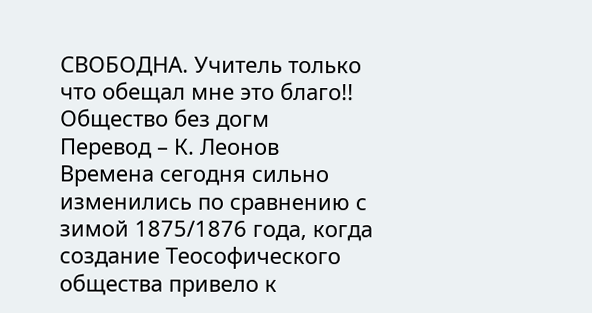СВОБОДНА. Учитель только что обещал мне это благо!!
Общество без догм
Перевод – К. Леонов
Времена сегодня сильно изменились по сравнению с зимой 1875/1876 года, когда создание Теософического общества привело к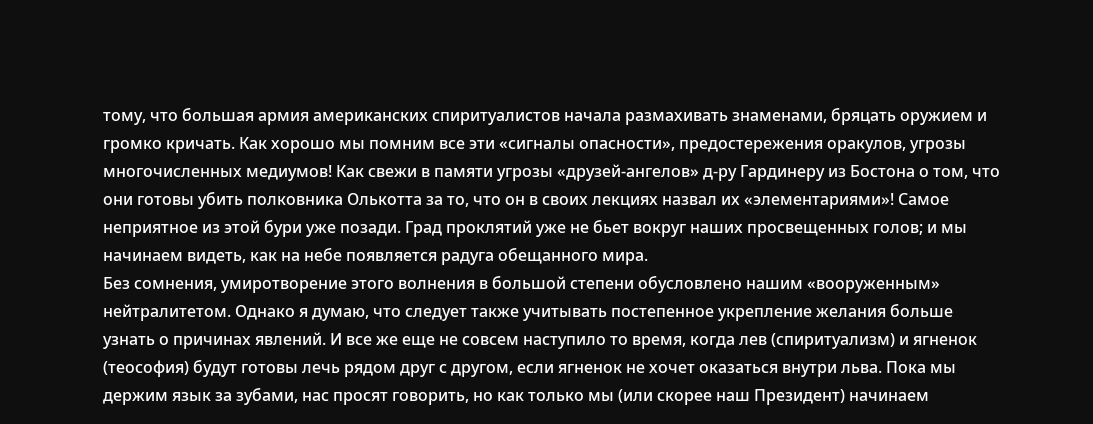тому, что большая армия американских спиритуалистов начала размахивать знаменами, бряцать оружием и громко кричать. Как хорошо мы помним все эти «сигналы опасности», предостережения оракулов, угрозы многочисленных медиумов! Как свежи в памяти угрозы «друзей-ангелов» д-ру Гардинеру из Бостона о том, что они готовы убить полковника Олькотта за то, что он в своих лекциях назвал их «элементариями»! Самое неприятное из этой бури уже позади. Град проклятий уже не бьет вокруг наших просвещенных голов; и мы начинаем видеть, как на небе появляется радуга обещанного мира.
Без сомнения, умиротворение этого волнения в большой степени обусловлено нашим «вооруженным» нейтралитетом. Однако я думаю, что следует также учитывать постепенное укрепление желания больше узнать о причинах явлений. И все же еще не совсем наступило то время, когда лев (спиритуализм) и ягненок (теософия) будут готовы лечь рядом друг с другом, если ягненок не хочет оказаться внутри льва. Пока мы держим язык за зубами, нас просят говорить, но как только мы (или скорее наш Президент) начинаем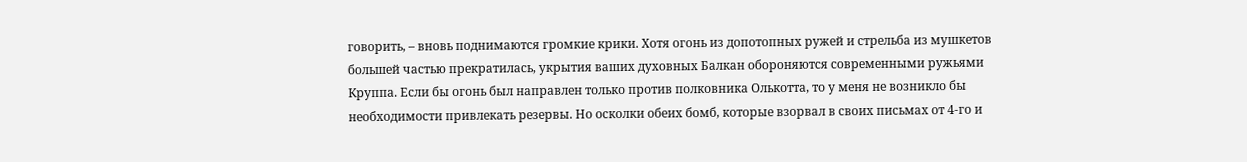говорить, – вновь поднимаются громкие крики. Хотя огонь из допотопных ружей и стрельба из мушкетов большей частью прекратилась, укрытия ваших духовных Балкан обороняются современными ружьями Круппа. Если бы огонь был направлен только против полковника Олькотта, то у меня не возникло бы необходимости привлекать резервы. Но осколки обеих бомб, которые взорвал в своих письмах от 4-го и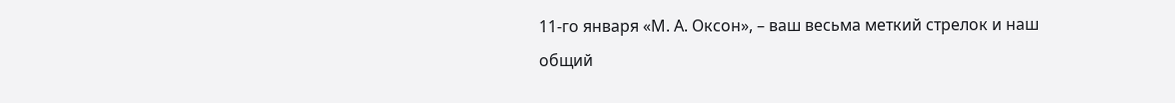11-го января «М. А. Оксон», – ваш весьма меткий стрелок и наш общий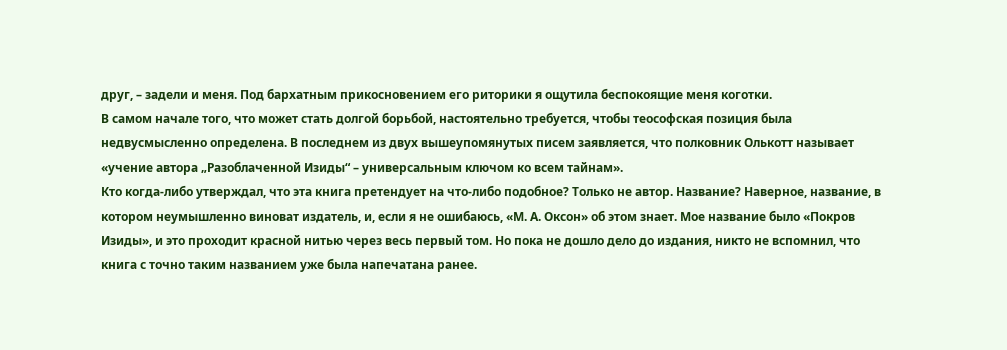друг, – задели и меня. Под бархатным прикосновением его риторики я ощутила беспокоящие меня коготки.
В самом начале того, что может стать долгой борьбой, настоятельно требуется, чтобы теософская позиция была недвусмысленно определена. В последнем из двух вышеупомянутых писем заявляется, что полковник Олькотт называет «учение автора „Разоблаченной Изиды“ – универсальным ключом ко всем тайнам».
Кто когда-либо утверждал, что эта книга претендует на что-либо подобное? Только не автор. Название? Наверное, название, в котором неумышленно виноват издатель, и, если я не ошибаюсь, «М. А. Оксон» об этом знает. Мое название было «Покров Изиды», и это проходит красной нитью через весь первый том. Но пока не дошло дело до издания, никто не вспомнил, что книга с точно таким названием уже была напечатана ранее.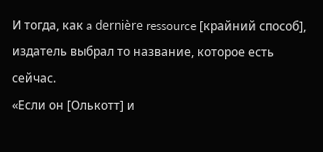И тогда, как a dernière ressource [крайний способ], издатель выбрал то название, которое есть сейчас.
«Если он [Олькотт] и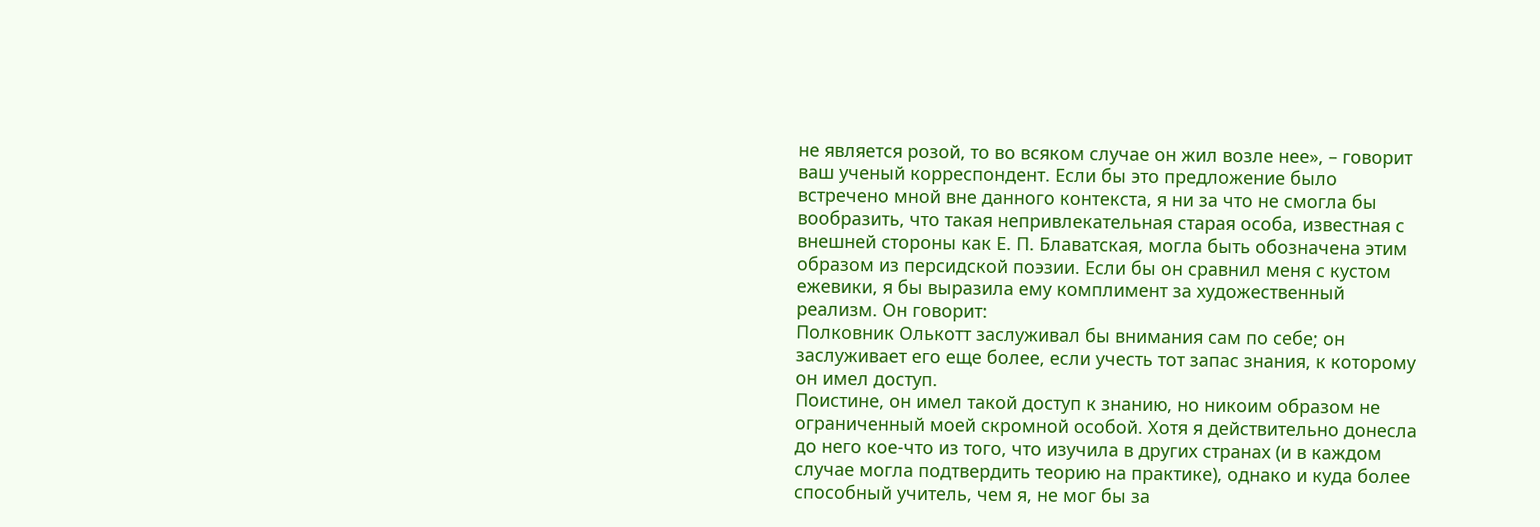не является розой, то во всяком случае он жил возле нее», – говорит ваш ученый корреспондент. Если бы это предложение было встречено мной вне данного контекста, я ни за что не смогла бы вообразить, что такая непривлекательная старая особа, известная с внешней стороны как Е. П. Блаватская, могла быть обозначена этим образом из персидской поэзии. Если бы он сравнил меня с кустом ежевики, я бы выразила ему комплимент за художественный реализм. Он говорит:
Полковник Олькотт заслуживал бы внимания сам по себе; он заслуживает его еще более, если учесть тот запас знания, к которому он имел доступ.
Поистине, он имел такой доступ к знанию, но никоим образом не ограниченный моей скромной особой. Хотя я действительно донесла до него кое-что из того, что изучила в других странах (и в каждом случае могла подтвердить теорию на практике), однако и куда более способный учитель, чем я, не мог бы за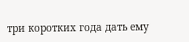три коротких года дать ему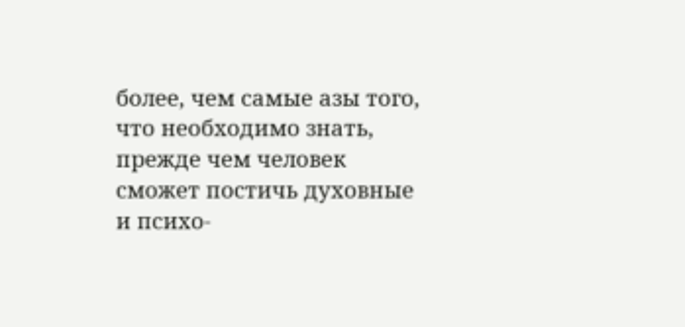более, чем самые азы того, что необходимо знать, прежде чем человек сможет постичь духовные и психо-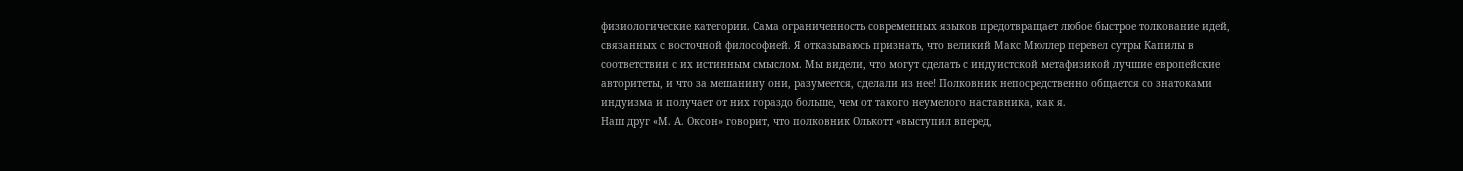физиологические категории. Сама ограниченность современных языков предотвращает любое быстрое толкование идей, связанных с восточной философией. Я отказываюсь признать, что великий Макс Мюллер перевел сутры Капилы в соответствии с их истинным смыслом. Мы видели, что могут сделать с индуистской метафизикой лучшие европейские авторитеты, и что за мешанину они, разумеется, сделали из нее! Полковник непосредственно общается со знатоками индуизма и получает от них гораздо больше, чем от такого неумелого наставника, как я.
Наш друг «М. А. Оксон» говорит, что полковник Олькотт «выступил вперед,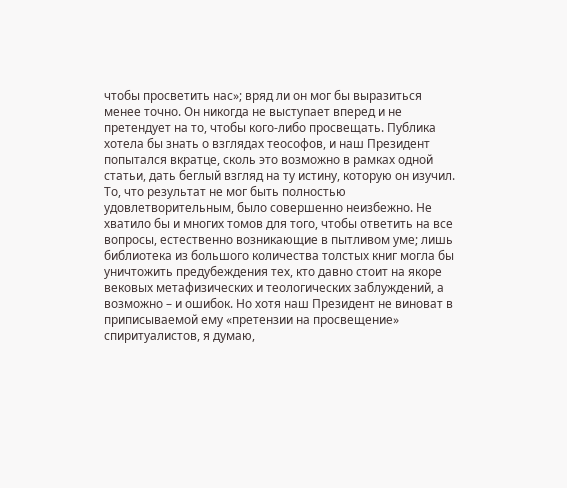чтобы просветить нас»; вряд ли он мог бы выразиться менее точно. Он никогда не выступает вперед и не претендует на то, чтобы кого-либо просвещать. Публика хотела бы знать о взглядах теософов, и наш Президент попытался вкратце, сколь это возможно в рамках одной статьи, дать беглый взгляд на ту истину, которую он изучил. То, что результат не мог быть полностью удовлетворительным, было совершенно неизбежно. Не хватило бы и многих томов для того, чтобы ответить на все вопросы, естественно возникающие в пытливом уме; лишь библиотека из большого количества толстых книг могла бы уничтожить предубеждения тех, кто давно стоит на якоре вековых метафизических и теологических заблуждений, а возможно – и ошибок. Но хотя наш Президент не виноват в приписываемой ему «претензии на просвещение» спиритуалистов, я думаю,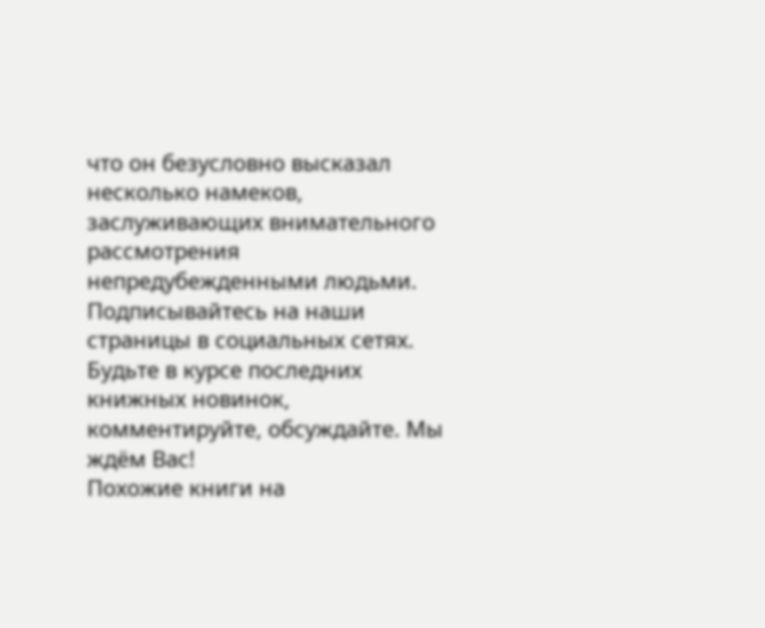что он безусловно высказал несколько намеков, заслуживающих внимательного рассмотрения непредубежденными людьми.
Подписывайтесь на наши страницы в социальных сетях.
Будьте в курсе последних книжных новинок, комментируйте, обсуждайте. Мы ждём Вас!
Похожие книги на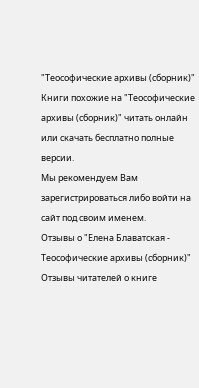"Теософические архивы (сборник)"
Книги похожие на "Теософические архивы (сборник)" читать онлайн или скачать бесплатно полные версии.
Мы рекомендуем Вам зарегистрироваться либо войти на сайт под своим именем.
Отзывы о "Елена Блаватская - Теософические архивы (сборник)"
Отзывы читателей о книге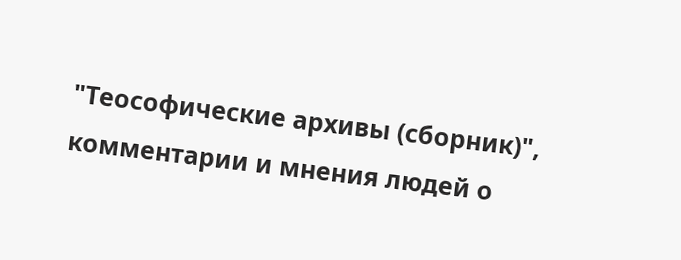"Теософические архивы (сборник)", комментарии и мнения людей о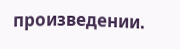произведении.